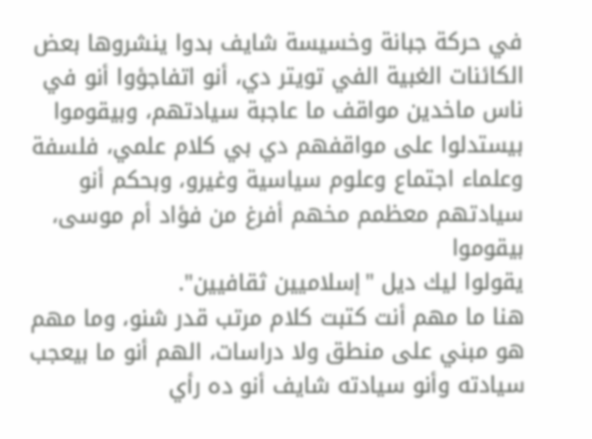في حركة جبانة وخسيسة شايف بدوا ينشروها بعض الكائنات الغبية الفي تويتر دي، أنو اتفاجؤوا أنو في ناس ماخدين مواقف ما عاجبة سيادتهم، وبيقوموا بيستدلوا على مواقفهم دي بي كلام علمي، فلسفة وعلماء اجتماع وعلوم سياسية وغيرو، وبحكم أنو سيادتهم معظمم مخهم أفرغ من فؤاد أم موسى، بيقوموا
يقولوا ليك ديل "إسلاميين ثقافيين".
هنا ما مهم أنت كتبت كلام مرتب قدر شنو، وما مهم هو مبني على منطق ولا دراسات، الهم أنو ما بيعجب سيادته وأنو سيادته شايف أنو ده رأي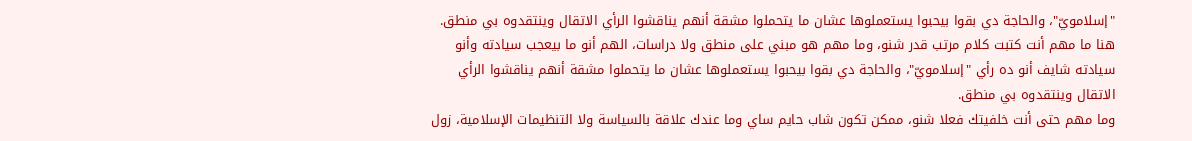"إسلامويّ"، والحاجة دي بقوا بيحبوا يستعملوها عشان ما يتحملوا مشقة أنهم يناقشوا الرأي الاتقال وينتقدوه بي منطق.
هنا ما مهم أنت كتبت كلام مرتب قدر شنو، وما مهم هو مبني على منطق ولا دراسات، الهم أنو ما بيعجب سيادته وأنو سيادته شايف أنو ده رأي "إسلامويّ"، والحاجة دي بقوا بيحبوا يستعملوها عشان ما يتحملوا مشقة أنهم يناقشوا الرأي الاتقال وينتقدوه بي منطق.
وما مهم حتى أنت خلفيتك فعلا شنو، ممكن تكون شاب حايم ساي وما عندك علاقة بالسياسة ولا التنظيمات الإسلامية، زول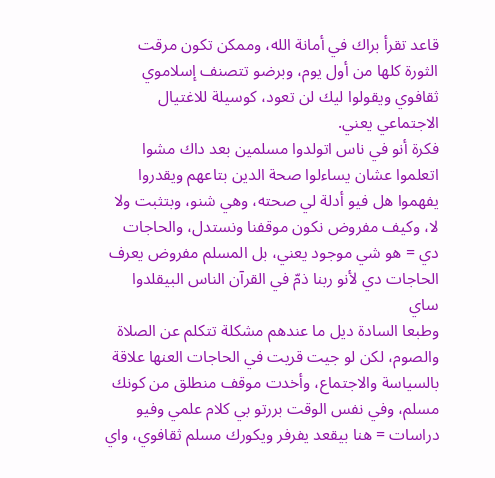قاعد تقرأ براك في أمانة الله، وممكن تكون مرقت الثورة كلها من أول يوم، وبرضو تتصنف إسلاموي ثقافوي ويقولوا ليك لن تعود، كوسيلة للاغتيال الاجتماعي يعني.
فكرة أنو في ناس اتولدوا مسلمين بعد داك مشوا اتعلموا عشان يساءلوا صحة الدين بتاعهم ويقدروا يفهموا هل فيو أدلة لي صحته، وهي شنو، وبتثبت ولا لا، وكيف مفروض نكون موقفنا ونستدل، والحاجات دي = هو شي موجود يعني، بل المسلم مفروض يعرف الحاجات دي لأنو ربنا ذمّ في القرآن الناس البيقلدوا ساي
وطبعا السادة ديل ما عندهم مشكلة تتكلم عن الصلاة والصوم، لكن لو جيت قريت في الحاجات العنها علاقة بالسياسة والاجتماع، وأخدت موقف منطلق من كونك مسلم، وفي نفس الوقت بررتو بي كلام علمي وفيو دراسات = هنا بيقعد يفرفر ويكورك مسلم ثقافوي، واي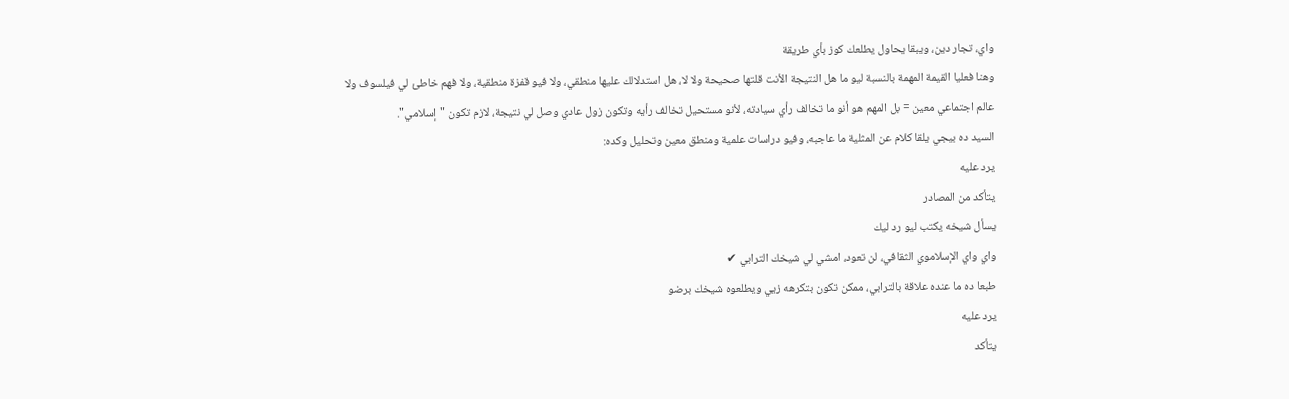واي، تجار دين، ويبقا يحاول يطلعك كوز بأي طريقة
وهنا فعليا القيمة المهمة بالنسبة ليو ما هل النتيجة الأنت قلتها صحيحة ولا لا، هل استدلالك عليها منطقي، ولا فيو قفزة منطقية، ولا فهم خاطئ لي فيلسوف ولا عالم اجتماعي معين = بل المهم هو أنو ما تخالف رأي سيادته، لأنو مستحيل تخالف رأيه وتكون زول عادي وصل لي نتيجة، لازم تكون "إسلامي".
السيد ده بيجي يلقا كلام عن المثلية ما عاجبه، وفيو دراسات علمية ومنطق معين وتحليل وكده:
يرد عليه
يتأكد من المصادر
يسأل شيخه يكتب ليو رد ليك
واي واي الإسلاموي الثقافي، لن تعود، امشي لي شيخك الترابي ✔
طبعا ده ما عنده علاقة بالترابي، ممكن تكون بتكرهه زيي ويطلعوه شيخك برضو
يرد عليه
يتأكد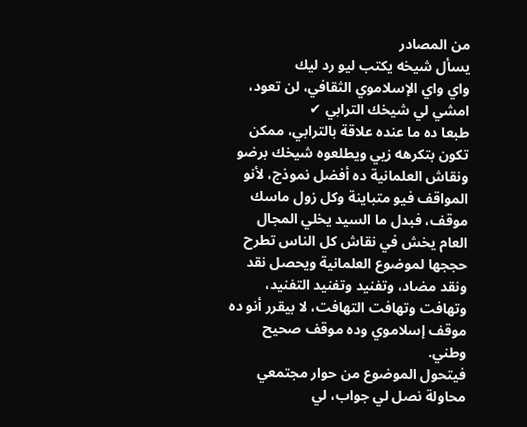من المصادر
يسأل شيخه يكتب ليو رد ليك
واي واي الإسلاموي الثقافي، لن تعود، امشي لي شيخك الترابي ✔
طبعا ده ما عنده علاقة بالترابي، ممكن تكون بتكرهه زيي ويطلعوه شيخك برضو
ونقاش العلمانية ده أفضل نموذج، لأنو المواقف فيو متباينة وكل زول ماسك موقف، فبدل ما السيد يخلي المجال العام يخش في نقاش كل الناس تطرح حججها لموضوع العلمانية ويحصل نقد ونقد مضاد، وتفنيد وتفنيد التفنيد، وتهافت وتهافت التهافت، لا بيقرر أنو ده موقف إسلاموي وده موقف صحيح وطني.
فيتحول الموضوع من حوار مجتمعي محاولة نصل لي جواب، لي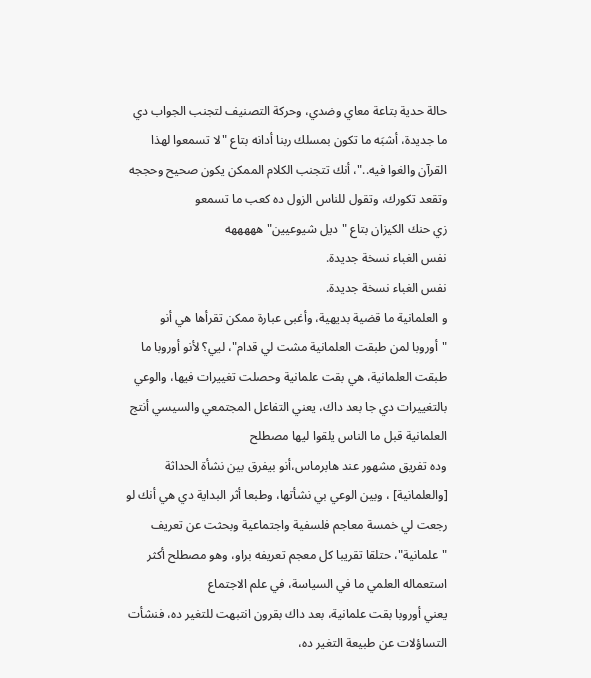حالة حدية بتاعة معاي وضدي، وحركة التصنيف لتجنب الجواب دي ما جديدة، أشبَه ما تكون بمسلك ربنا أدانه بتاع "لا تسمعوا لهذا القرآن والغوا فيه.."، أنك تتجنب الكلام الممكن يكون صحيح وحججه وتقعد تكورك، وتقول للناس الزول ده كعب ما تسمعو
زي حنك الكيزان بتاع "ديل شيوعيين" هههههه
نفس الغباء نسخة جديدة.
نفس الغباء نسخة جديدة.
و العلمانية ما قضية بديهية، وأغبى عبارة ممكن تقرأها هي أنو "أوروبا لمن طبقت العلمانية مشت لي قدام"، ليي؟ لأنو أوروبا ما طبقت العلمانية، هي بقت علمانية وحصلت تغييرات فيها، والوعي بالتغييرات دي جا بعد داك، يعني التفاعل المجتمعي والسيسي أنتج العلمانية قبل ما الناس يلقوا ليها مصطلح
وده تفريق مشهور عند هابرماس،أنو بيفرق بين نشأة الحداثة [والعلمانية] ، وبين الوعي بي نشأتها، وطبعا أثر البداية دي هي أنك لو رجعت لي خمسة معاجم فلسفية واجتماعية وبحثت عن تعريف "علمانية"، حتلقا تقريبا كل معجم تعريفه براو، وهو مصطلح أكثر استعماله العلمي ما في السياسة، في علم الاجتماع
يعني أوروبا بقت علمانية، بعد داك بقرون انتبهت للتغير ده، فنشأت التساؤلات عن طبيعة التغير ده،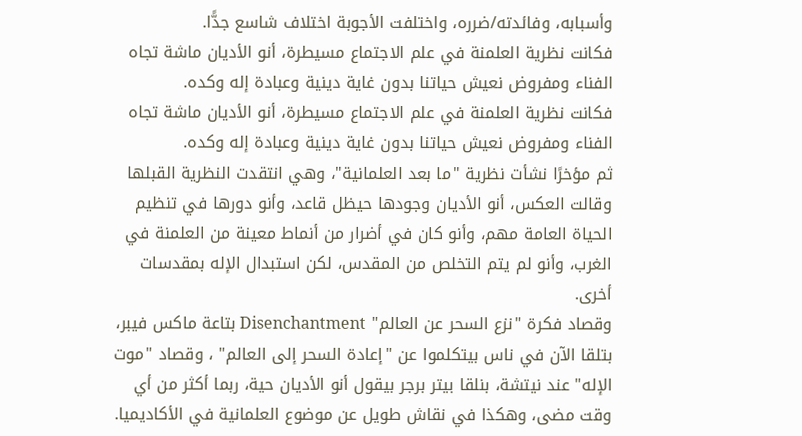وأسبابه، وفائدته/ضرره، واختلفت الأجوبة اختلاف شاسع جدًّا.
فكانت نظرية العلمنة في علم الاجتماع مسيطرة، أنو الأديان ماشة تجاه الفناء ومفروض نعيش حياتنا بدون غاية دينية وعبادة إله وكده.
فكانت نظرية العلمنة في علم الاجتماع مسيطرة، أنو الأديان ماشة تجاه الفناء ومفروض نعيش حياتنا بدون غاية دينية وعبادة إله وكده.
ثم مؤخرًا نشأت نظرية "ما بعد العلمانية"، وهي انتقدت النظرية القبلها وقالت العكس، أنو الأديان وجودها حيظل قاعد، وأنو دورها في تنظيم الحياة العامة مهم، وأنو كان في أضرار من أنماط معينة من العلمنة في الغرب، وأنو لم يتم التخلص من المقدس، لكن استبدال الإله بمقدسات أخرى.
وقصاد فكرة "نزع السحر عن العالم" Disenchantment بتاعة ماكس فيبر، بتلقا الآن في ناس بيتكلموا عن "إعادة السحر إلى العالم" ، وقصاد "موت الإله" عند نيتشة، بنلقا بيتر برجر بيقول أنو الأديان حية، ربما أكثر من أي وقت مضى، وهكذا في نقاش طويل عن موضوع العلمانية في الأكاديميا.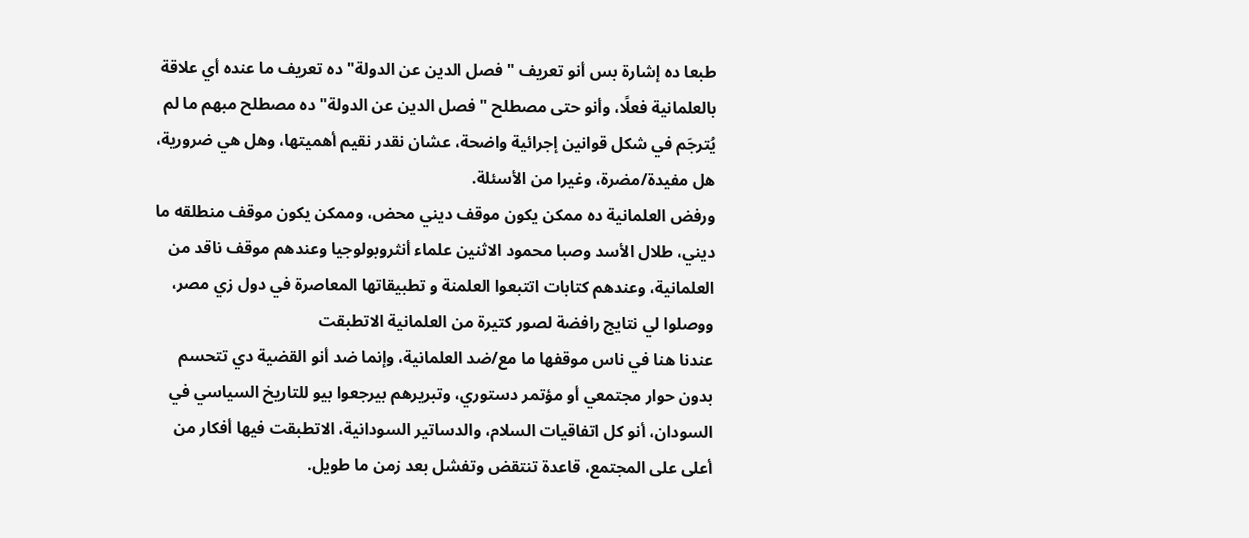طبعا ده إشارة بس أنو تعريف "فصل الدين عن الدولة" ده تعريف ما عنده أي علاقة بالعلمانية فعلًا، وأنو حتى مصطلح "فصل الدين عن الدولة" ده مصطلح مبهم ما لم يُترجَم في شكل قوانين إجرائية واضحة، عشان نقدر نقيم أهميتها، وهل هي ضرورية، هل مفيدة/مضرة، وغيرا من الأسئلة.
ورفض العلمانية ده ممكن يكون موقف ديني محض، وممكن يكون موقف منطلقه ما ديني، طلال الأسد وصبا محمود الاثنين علماء أنثروبولوجيا وعندهم موقف ناقد من العلمانية، وعندهم كتابات اتتبعوا العلمنة و تطبيقاتها المعاصرة في دول زي مصر، ووصلوا لي نتايج رافضة لصور كتيرة من العلمانية الاتطبقت
عندنا هنا في ناس موقفها ما مع/ضد العلمانية، وإنما ضد أنو القضية دي تتحسم بدون حوار مجتمعي أو مؤتمر دستوري، وتبريرهم بيرجعوا بيو للتاريخ السياسي في السودان، أنو كل اتفاقيات السلام، والدساتير السودانية، الاتطبقت فيها أفكار من أعلى على المجتمع، قاعدة تنتقض وتفشل بعد زمن ما طويل.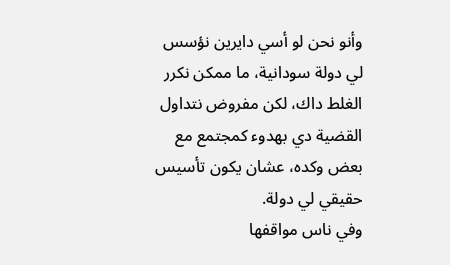وأنو نحن لو أسي دايرين نؤسس لي دولة سودانية، ما ممكن نكرر الغلط داك، لكن مفروض نتداول القضية دي بهدوء كمجتمع مع بعض وكده، عشان يكون تأسيس حقيقي لي دولة.
وفي ناس مواقفها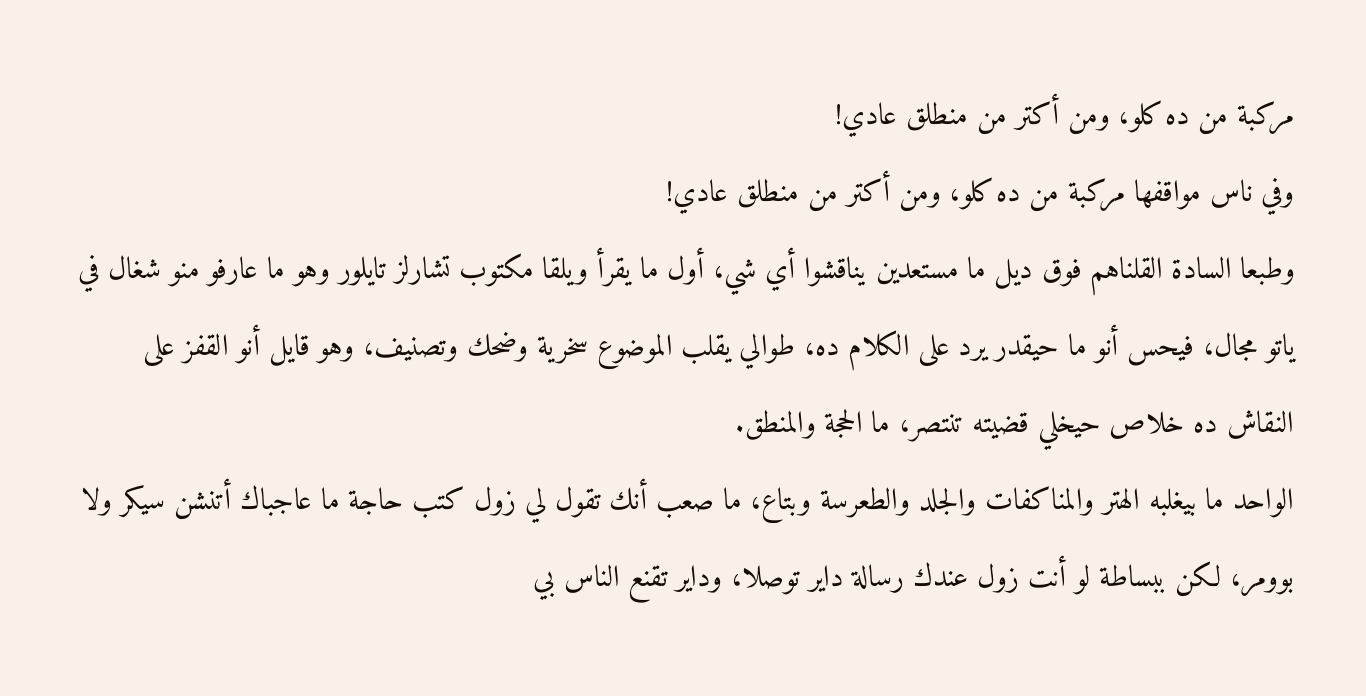مركبة من ده كلو، ومن أكتر من منطلق عادي!
وفي ناس مواقفها مركبة من ده كلو، ومن أكتر من منطلق عادي!
وطبعا السادة القلناهم فوق ديل ما مستعدين يناقشوا أي شي، أول ما يقرأ ويلقا مكتوب تشارلز تايلور وهو ما عارفو منو شغال في ياتو مجال، فيحس أنو ما حيقدر يرد على الكلام ده، طوالي يقلب الموضوع سخرية وضحك وتصنيف، وهو قايل أنو القفز على النقاش ده خلاص حيخلي قضيته تنتصر، ما الحجة والمنطق.
الواحد ما بيغلبه الهتر والمناكفات والجلد والطعرسة وبتاع، ما صعب أنك تقول لي زول كتب حاجة ما عاجباك أتنشن سيكر ولا بوومر، لكن ببساطة لو أنت زول عندك رسالة داير توصلا، وداير تقنع الناس بي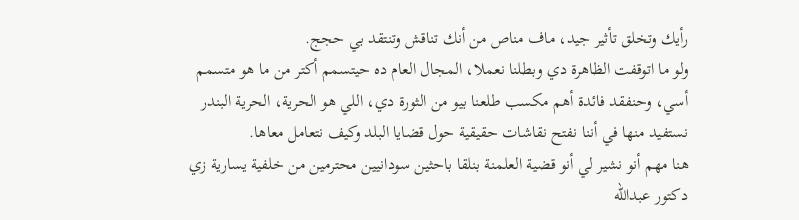رأيك وتخلق تأثير جيد، ماف مناص من أنك تناقش وتنتقد بي حجج.
ولو ما اتوقفت الظاهرة دي وبطلنا نعملا، المجال العام ده حيتسمم أكتر من ما هو متسمم أسي، وحنفقد فائدة أهم مكسب طلعنا بيو من الثورة دي، اللي هو الحرية، الحرية البندر نستفيد منها في أننا نفتح نقاشات حقيقية حول قضايا البلد وكيف نتعامل معاها.
هنا مهم أنو نشير لي أنو قضية العلمنة بنلقا باحثين سودانيين محترمين من خلفية يسارية زي دكتور عبدالله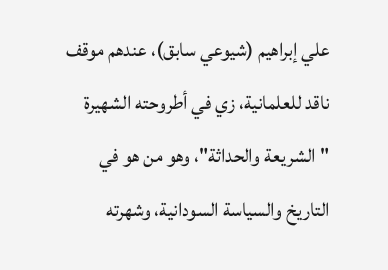علي إبراهيم (شيوعي سابق)، عندهم موقف ناقد للعلمانية، زي في أطروحته الشهيرة "الشريعة والحداثة"، وهو من هو في التاريخ والسياسة السودانية، وشهرته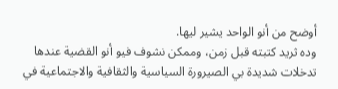أوضح من أنو الواحد يشير ليها.
وده ثريد كتبته قبل زمن، وممكن نشوف فيو أنو القضية عندها تدخلات شديدة بي الصيرورة السياسية والثقافية والاجتماعية في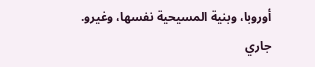أوروبا، وبنية المسيحية نفسها، وغيرو.
جاري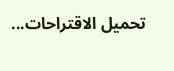تحميل الاقتراحات...